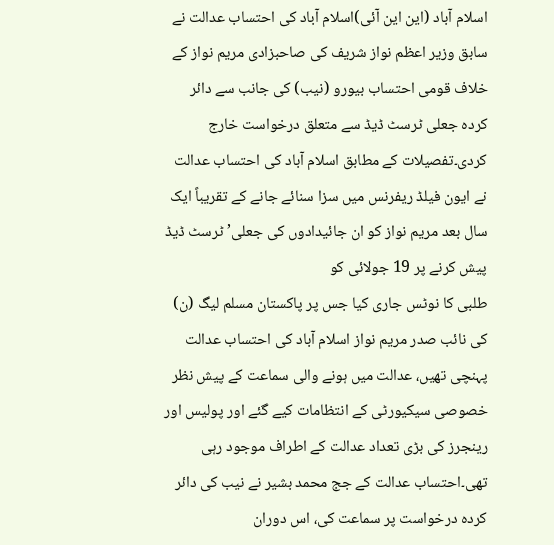اسلام آباد (این این آئی)اسلام آباد کی احتساب عدالت نے سابق وزیر اعظم نواز شریف کی صاحبزادی مریم نواز کے خلاف قومی احتساب بیورو (نیب) کی جانب سے دائر کردہ جعلی ٹرسٹ ڈیڈ سے متعلق درخواست خارج کردی۔تفصیلات کے مطابق اسلام آباد کی احتساب عدالت نے ایون فیلڈ ریفرنس میں سزا سنائے جانے کے تقریباً ایک سال بعد مریم نواز کو ان جائیدادوں کی جعلی’ ٹرسٹ ڈیڈ پیش کرنے پر 19 جولائی کو
طلبی کا نوٹس جاری کیا جس پر پاکستان مسلم لیگ (ن) کی نائب صدر مریم نواز اسلام آباد کی احتساب عدالت پہنچی تھیں، عدالت میں ہونے والی سماعت کے پیش نظر خصوصی سیکیورٹی کے انتظامات کیے گئے اور پولیس اور رینجرز کی بڑی تعداد عدالت کے اطراف موجود رہی تھی۔احتساب عدالت کے جج محمد بشیر نے نیب کی دائر کردہ درخواست پر سماعت کی، اس دوران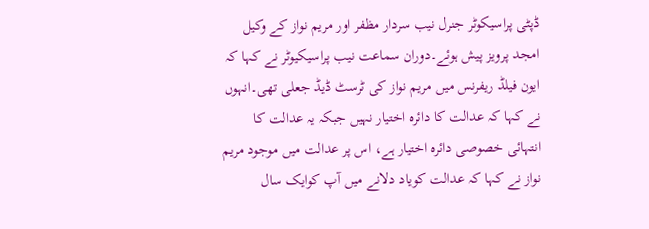ڈپٹی پراسیکوٹر جنرل نیب سردار مظفر اور مریم نواز کے وکیل امجد پرویز پیش ہوئے۔دوران سماعت نیب پراسیکیوٹر نے کہا کہ ایون فیلڈ ریفرنس میں مریم نواز کی ٹرسٹ ڈیڈ جعلی تھی۔انہوں نے کہا کہ عدالت کا دائرہ اختیار نہیں جبکہ یہ عدالت کا انتہائی خصوصی دائرہ اختیار ہے، اس پر عدالت میں موجود مریم نواز نے کہا کہ عدالت کویاد دلانے میں آپ کوایک سال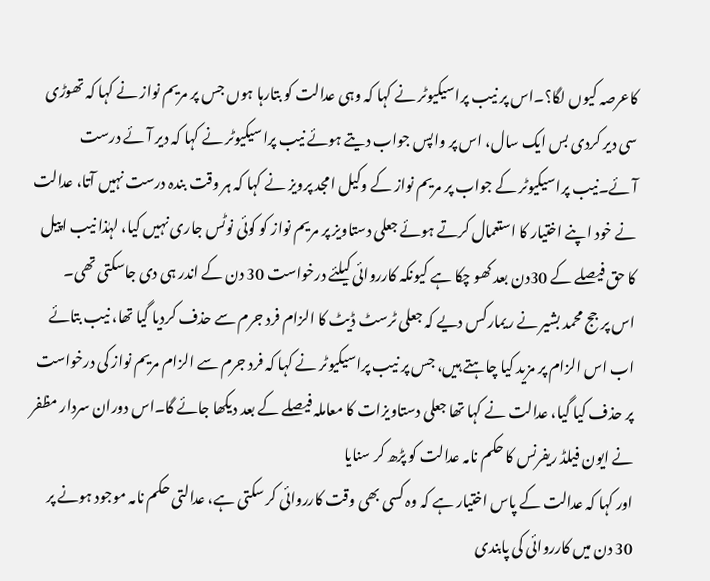کاعرصہ کیوں لگا؟۔اس پر نیب پراسیکیوٹر نے کہا کہ وہی عدالت کو بتارہا ہوں جس پر مریم نواز نے کہا کہ تھوڑی سی دیر کردی بس ایک سال، اس پر واپس جواب دیتے ہوئے نیب پراسیکیوٹر نے کہا کہ دیر آئے درست آئے۔نیب پراسیکیوٹر کے جواب پر مریم نواز کے وکیل امجد پرویز نے کہا کہ ہر وقت بندہ درست نہیں آتا، عدالت نے خود اپنے اختیار کا استعمال کرتے ہوئے جعلی دستاویز پر مریم نواز کو کوئی نوٹس جاری نہیں کیا، لہٰذا نیب اپیل کا حق فیصلے کے 30دن بعد کھو چکا ہے کیونکہ کارروائی کیلئے درخواست 30 دن کے اندر ہی دی جاسکتی تھی۔
اس پر جج محمد بشیر نے ریمارکس دیے کہ جعلی ٹرسٹ ڈیٹ کا الزام فرد جرم سے حذف کردیا گیا تھا، نیب بتائے اب اس الزام پر مزید کیا چاہتے ہیں، جس پر نیب پراسیکیوٹر نے کہا کہ فرد جرم سے الزام مریم نواز کی درخواست پر حذف کیا گیا، عدالت نے کہا تھا جعلی دستاویزات کا معاملہ فیصلے کے بعد دیکھا جائے گا۔اس دوران سردار مظفر نے ایون فیلڈ ریفرنس کا حکم نامہ عدالت کو پڑھ کر سنایا
اور کہا کہ عدالت کے پاس اختیار ہے کہ وہ کسی بھی وقت کارروائی کر سکتی ہے، عدالتی حکم نامہ موجود ہونے پر 30 دن میں کارروائی کی پابندی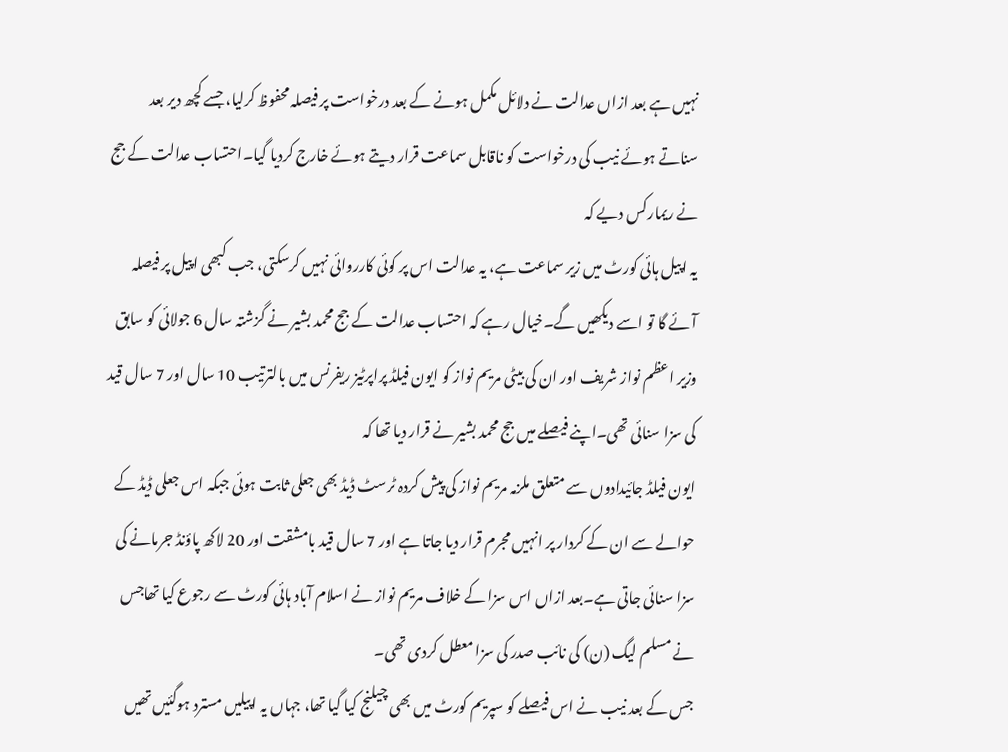نہیں ہے بعد ازاں عدالت نے دلائل مکمل ہونے کے بعد درخواست پر فیصلہ محفوظ کرلیا، جسے کچھ دیر بعد سناتے ہوئے نیب کی درخواست کو ناقابل سماعت قرار دیتے ہوئے خارج کردیا گیا۔احتساب عدالت کے جج نے ریمارکس دیے کہ
یہ اپیل ہائی کورٹ میں زیر سماعت ہے، یہ عدالت اس پر کوئی کارروائی نہیں کرسکتی، جب کبھی اپیل پر فیصلہ آئے گا تو اسے دیکھیں گے۔خیال رہے کہ احتساب عدالت کے جج محمد بشیر نے گزشتہ سال 6 جولائی کو سابق وزیر اعظم نواز شریف اور ان کی بیٹی مریم نواز کو ایون فیلڈ پراپرٹیز ریفرنس میں بالترتیب 10 سال اور 7 سال قید کی سزا سنائی تھی۔اپنے فیصلے میں جج محمد بشیر نے قرار دیا تھا کہ
ایون فیلڈ جائیدادوں سے متعلق ملزمہ مریم نواز کی پیش کردہ ٹرسٹ ڈیڈ بھی جعلی ثابت ہوئی جبکہ اس جعلی ڈیڈ کے حوالے سے ان کے کردار پر انہیں مجرم قرار دیا جاتا ہے اور 7 سال قید بامشقت اور 20 لاکھ پاؤنڈ جرمانے کی سزا سنائی جاتی ہے۔بعد ازاں اس سزا کے خلاف مریم نواز نے اسلام آباد ہائی کورٹ سے رجوع کیا تھاجس نے مسلم لیگ (ن) کی نائب صدر کی سزا معطل کردی تھی۔
جس کے بعد نیب نے اس فیصلے کو سپریم کورٹ میں بھی چیلنج کیا گیا تھا، جہاں یہ اپیلیں مسترد ہوگئیں تھیں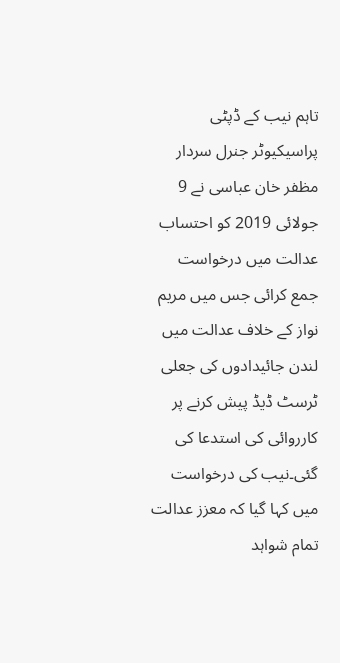تاہم نیب کے ڈپٹی پراسیکیوٹر جنرل سردار مظفر خان عباسی نے 9 جولائی 2019 کو احتساب عدالت میں درخواست جمع کرائی جس میں مریم نواز کے خلاف عدالت میں لندن جائیدادوں کی جعلی ٹرسٹ ڈیڈ پیش کرنے پر کارروائی کی استدعا کی گئی۔نیب کی درخواست میں کہا گیا کہ معزز عدالت تمام شواہد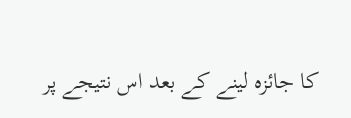کا جائزہ لینے کے بعد اس نتیجے پر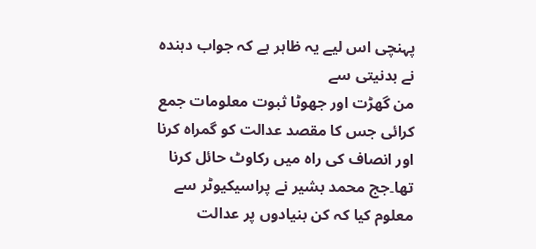پہنچی اس لیے یہ ظاہر ہے کہ جواب دہندہ نے بدنیتی سے
من گھڑت اور جھوٹا ثبوت معلومات جمع کرائی جس کا مقصد عدالت کو گمراہ کرنا اور انصاف کی راہ میں رکاوٹ حائل کرنا تھا۔جج محمد بشیر نے پراسیکیوٹر سے معلوم کیا کہ کن بنیادوں پر عدالت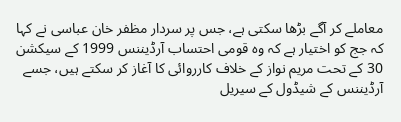معاملے کر آگے بڑھا سکتی ہے، جس پر سردار مظفر خان عباسی نے کہا کہ جج کو اختیار ہے کہ وہ قومی احتساب آرڈیننس 1999 کے سیکشن 30 کے تحت مریم نواز کے خلاف کارروائی کا آغاز کر سکتے ہیں، جسے آرڈیننس کے شیڈول کے سیریل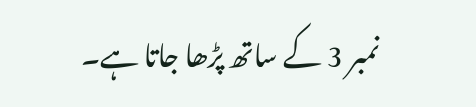نمبر 3 کے ساتھ پڑھا جاتا ہے۔